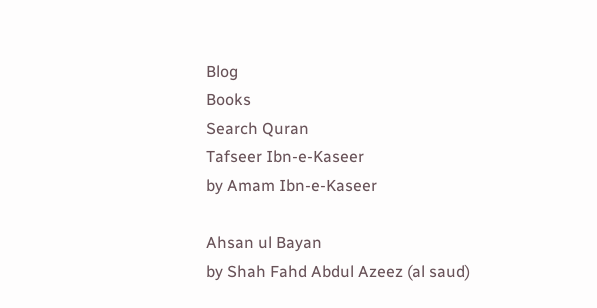Blog
Books
Search Quran
Tafseer Ibn-e-Kaseer
by Amam Ibn-e-Kaseer

Ahsan ul Bayan
by Shah Fahd Abdul Azeez (al saud)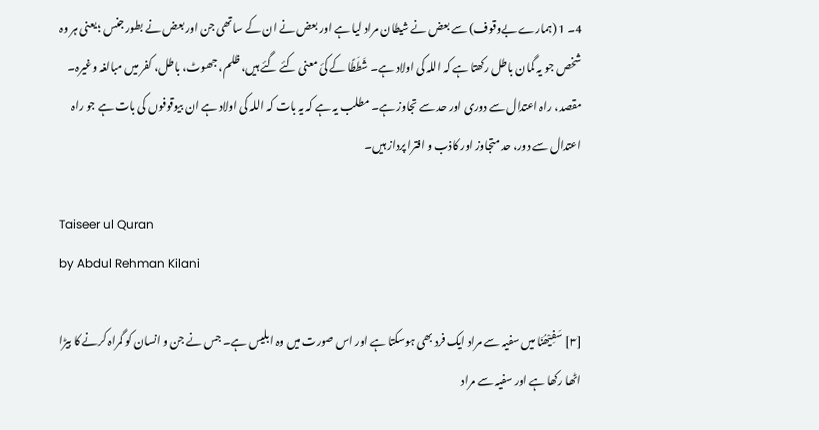4۔ 1 (ہمارے بےوقوف) سے بعض نے شیطان مراد لیا ہے اور بعض نے ان کے ساتھی جن اور بعض نے بطور جنس ؛ یعنی ہر وہ شخص جو یہ گمان باطل رکھتا ہے کہ اللہ کی اولاد ہے۔ شَطَطًا کے کئ معنی کئے گئے ہیں، ظلم، جھوٹ، باطل، کفر میں مبالغہ وغیرہ۔ مقصد، راہ اعتدال سے دوری اور حد سے تجاوز ہے۔ مطلب یہ ہے کہ یہ بات کہ اللہ کی اولاد ہے ان بیوقوفوں کی بات ہے جو راہ اعتدال سے دور، حد متجاوز اور کاذب و افترا پرداز ہیں۔

Taiseer ul Quran
by Abdul Rehman Kilani

[٣] سَفِیْھُنَا میں سفیہ سے مراد ایک فرد بھی ہوسکتا ہے اور اس صورت میں وہ ابلیس ہے۔ جس نے جن و انسان کو گمراہ کرنے کا بیڑا اٹھا رکھا ہے اور سفیہ سے مراد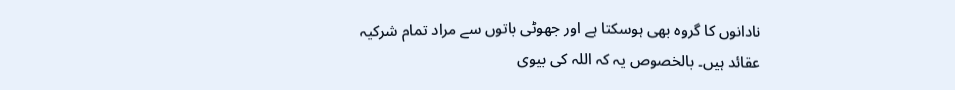نادانوں کا گروہ بھی ہوسکتا ہے اور جھوٹی باتوں سے مراد تمام شرکیہ عقائد ہیں۔ بالخصوص یہ کہ اللہ کی بیوی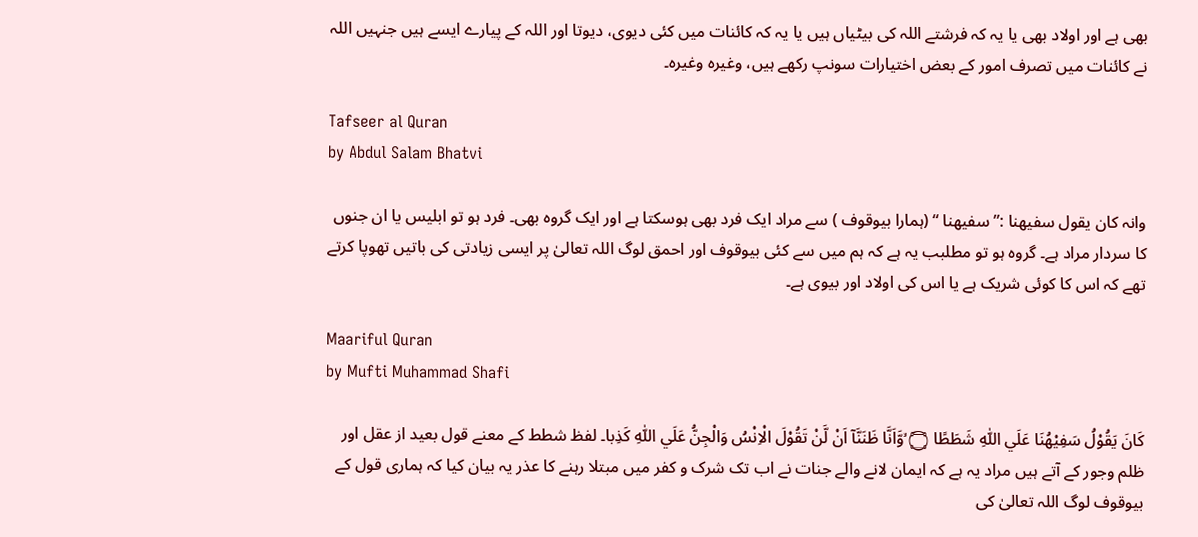بھی ہے اور اولاد بھی یا یہ کہ فرشتے اللہ کی بیٹیاں ہیں یا یہ کہ کائنات میں کئی دیوی، دیوتا اور اللہ کے پیارے ایسے ہیں جنہیں اللہ نے کائنات میں تصرف امور کے بعض اختیارات سونپ رکھے ہیں، وغیرہ وغیرہ۔

Tafseer al Quran
by Abdul Salam Bhatvi

وانہ کان یقول سفیھنا :” سفیھنا “ (ہمارا بیوقوف ) سے مراد ایک فرد بھی ہوسکتا ہے اور ایک گروہ بھی۔ فرد ہو تو ابلیس یا ان جنوں کا سردار مراد ہے۔ گروہ ہو تو مطلبب یہ ہے کہ ہم میں سے کئی بیوقوف اور احمق لوگ اللہ تعالیٰ پر ایسی زیادتی کی باتیں تھوپا کرتے تھے کہ اس کا کوئی شریک ہے یا اس کی اولاد اور بیوی ہے۔

Maariful Quran
by Mufti Muhammad Shafi

كَانَ يَقُوْلُ سَفِيْهُنَا عَلَي اللّٰهِ شَطَطًا ۝ ۙوَّاَنَّا ظَنَنَّآ اَنْ لَّنْ تَقُوْلَ الْاِنْسُ وَالْجِنُّ عَلَي اللّٰهِ كَذِبا۔ لفظ شطط کے معنے قول بعید از عقل اور ظلم وجور کے آتے ہیں مراد یہ ہے کہ ایمان لانے والے جنات نے اب تک شرک و کفر میں مبتلا رہنے کا عذر یہ بیان کیا کہ ہماری قول کے بیوقوف لوگ اللہ تعالیٰ کی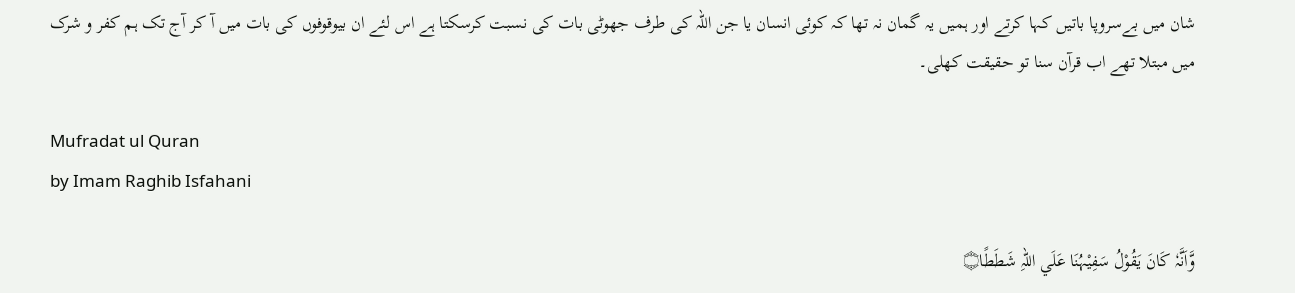شان میں بےسروپا باتیں کہا کرتے اور ہمیں یہ گمان نہ تھا کہ کوئی انسان یا جن اللہ کی طرف جھوٹی بات کی نسبت کرسکتا ہے اس لئے ان بیوقوفوں کی بات میں آ کر آج تک ہم کفر و شرک میں مبتلا تھے اب قرآن سنا تو حقیقت کھلی۔

Mufradat ul Quran
by Imam Raghib Isfahani

وَّاَنَّہٗ كَانَ يَقُوْلُ سَفِيْہُنَا عَلَي اللہِ شَطَطًا۝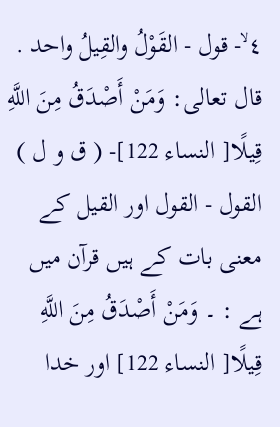٤ ۙ- قول - القَوْلُ والقِيلُ واحد . قال تعالی: وَمَنْ أَصْدَقُ مِنَ اللَّهِ قِيلًا[ النساء 122]- ( ق و ل ) القول - القول اور القیل کے معنی بات کے ہیں قرآن میں ہے : ۔ وَمَنْ أَصْدَقُ مِنَ اللَّهِ قِيلًا[ النساء 122] اور خدا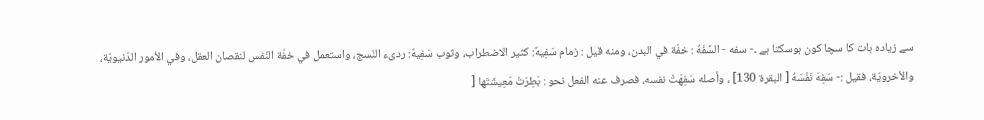سے زیادہ بات کا سچا کون ہوسکتا ہے ۔- سفه - السَّفَهُ : خفّة في البدن، ومنه قيل : زمام سَفِيهٌ: كثير الاضطراب، وثوب سَفِيهٌ: ردیء النّسج، واستعمل في خفّة النّفس لنقصان العقل، وفي الأمور الدّنيويّة، والأخرويّة، فقیل :- سَفِهَ نَفْسَهُ [ البقرة 130] ، وأصله سَفِهَتْ نفسه، فصرف عنه الفعل نحو : بَطِرَتْ مَعِيشَتَها [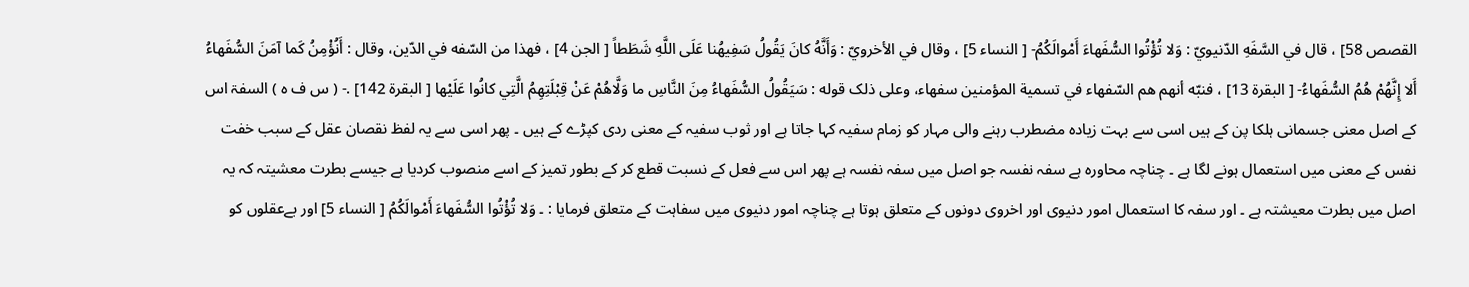القصص 58] ، قال في السَّفَهِ الدّنيويّ : وَلا تُؤْتُوا السُّفَهاءَ أَمْوالَكُمُ- [ النساء 5] ، وقال في الأخرويّ : وَأَنَّهُ كانَ يَقُولُ سَفِيهُنا عَلَى اللَّهِ شَطَطاً [ الجن 4] ، فهذا من السّفه في الدّين، وقال : أَنُؤْمِنُ كَما آمَنَ السُّفَهاءُ أَلا إِنَّهُمْ هُمُ السُّفَهاءُ- [ البقرة 13] ، فنبّه أنهم هم السّفهاء في تسمية المؤمنین سفهاء، وعلی ذلک قوله : سَيَقُولُ السُّفَهاءُ مِنَ النَّاسِ ما وَلَّاهُمْ عَنْ قِبْلَتِهِمُ الَّتِي كانُوا عَلَيْها [ البقرة 142] .- ( س ف ہ ) السفۃ اس کے اصل معنی جسمانی ہلکا پن کے ہیں اسی سے بہت زیادہ مضطرب رہنے والی مہار کو زمام سفیہ کہا جاتا ہے اور ثوب سفیہ کے معنی ردی کپڑے کے ہیں ۔ پھر اسی سے یہ لفظ نقصان عقل کے سبب خفت نفس کے معنی میں استعمال ہونے لگا ہے ۔ چناچہ محاورہ ہے سفہ نفسہ جو اصل میں سفہ نفسہ ہے پھر اس سے فعل کے نسبت قطع کر کے بطور تمیز کے اسے منصوب کردیا ہے جیسے بطرت معشیتہ کہ یہ اصل میں بطرت معیشتہ ہے ۔ اور سفہ کا استعمال امور دنیوی اور اخروی دونوں کے متعلق ہوتا ہے چناچہ امور دنیوی میں سفاہت کے متعلق فرمایا : ۔ وَلا تُؤْتُوا السُّفَهاءَ أَمْوالَكُمُ [ النساء 5] اور بےعقلوں کو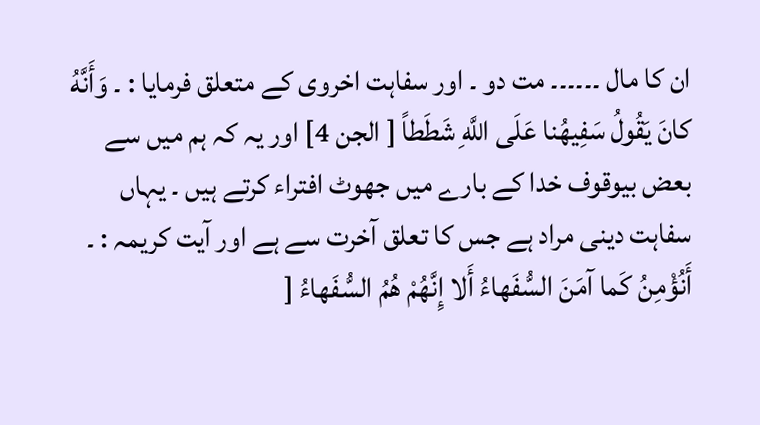ان کا مال ۔۔۔۔۔۔ مت دو ۔ اور سفاہت اخروی کے متعلق فرمایا : ۔ وَأَنَّهُ كانَ يَقُولُ سَفِيهُنا عَلَى اللَّهِ شَطَطاً [ الجن 4] اور یہ کہ ہم میں سے بعض بیوقوف خدا کے بارے میں جھوٹ افتراء کرتے ہیں ۔ یہاں سفاہت دینی مراد ہے جس کا تعلق آخرت سے ہے اور آیت کریمہ : ۔ أَنُؤْمِنُ كَما آمَنَ السُّفَهاءُ أَلا إِنَّهُمْ هُمُ السُّفَهاءُ [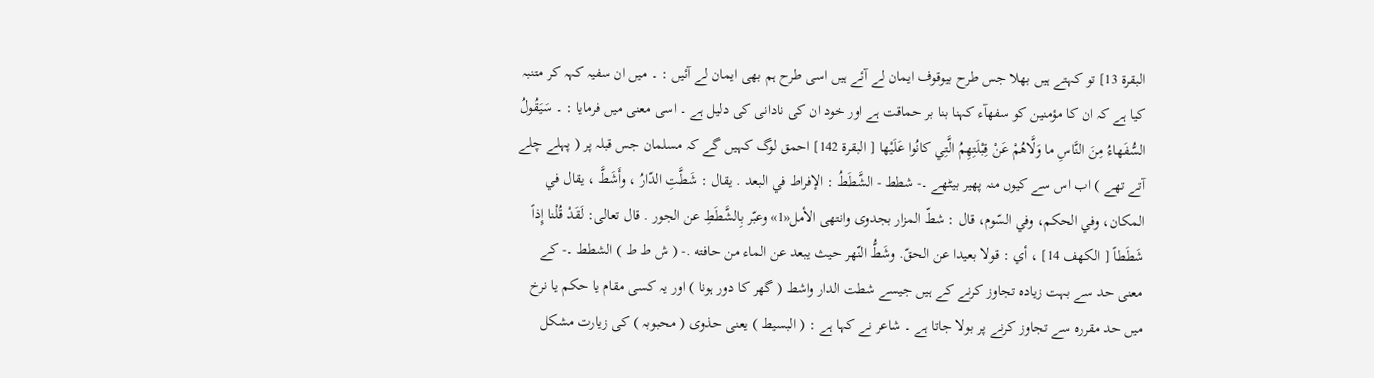البقرة 13] تو کہتے ہیں بھلا جس طرح بیوقوف ایمان لے آئے ہیں اسی طرح ہم بھی ایمان لے آئیں : ۔ میں ان سفیہ کہہ کر متنبہ کیا ہے کہ ان کا مؤمنین کو سفھآء کہنا بنا بر حماقت ہے اور خود ان کی نادانی کی دلیل ہے ۔ اسی معنی میں فرمایا : ۔ سَيَقُولُ السُّفَهاءُ مِنَ النَّاسِ ما وَلَّاهُمْ عَنْ قِبْلَتِهِمُ الَّتِي كانُوا عَلَيْها [ البقرة 142] احمق لوگ کہیں گے کہ مسلمان جس قبلہ پر ( پہلے چلے آتے تھے ) اب اس سے کیوں منہ پھیر بیٹھے ۔- شطط - الشَّطَطُ : الإفراط في البعد . يقال : شَطَّتِ الدّارُ ، وأَشَطَّ ، يقال في المکان، وفي الحکم، وفي السّوم، قال : شطّ المزار بجدوی وانتهى الأمل«1» وعبّر بِالشَّطَطِ عن الجور . قال تعالی: لَقَدْ قُلْنا إِذاً شَطَطاً [ الكهف 14] ، أي : قولا بعیدا عن الحقّ. وشَطُّ النّهر حيث يبعد عن الماء من حافته .- ( ش ط ط ) الشطط ۔- کے معنی حد سے بہت زیادہ تجاوز کرنے کے ہیں جیسے شطت الدار واشط ( گھر کا دور ہونا ) اور یہ کسی مقام یا حکم یا نرخ میں حد مقررہ سے تجاوز کرنے پر بولا جاتا ہے ۔ شاعر نے کہا ہے : ( البسیط ) یعنی حذوی ( محبوبہ ) کی زیارت مشکل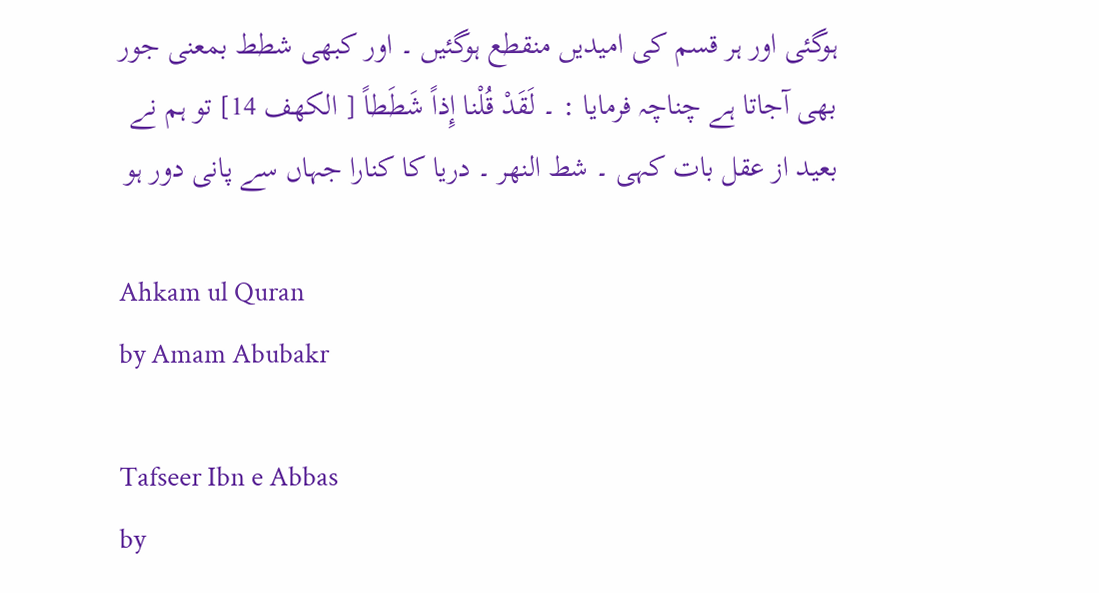ہوگئی اور ہر قسم کی امیدیں منقطع ہوگئیں ۔ اور کبھی شطط بمعنی جور بھی آجاتا ہے چناچہ فرمایا : ۔ لَقَدْ قُلْنا إِذاً شَطَطاً [ الكهف 14] تو ہم نے بعید از عقل بات کہی ۔ شط النھر ۔ دریا کا کنارا جہاں سے پانی دور ہو

Ahkam ul Quran
by Amam Abubakr

Tafseer Ibn e Abbas
by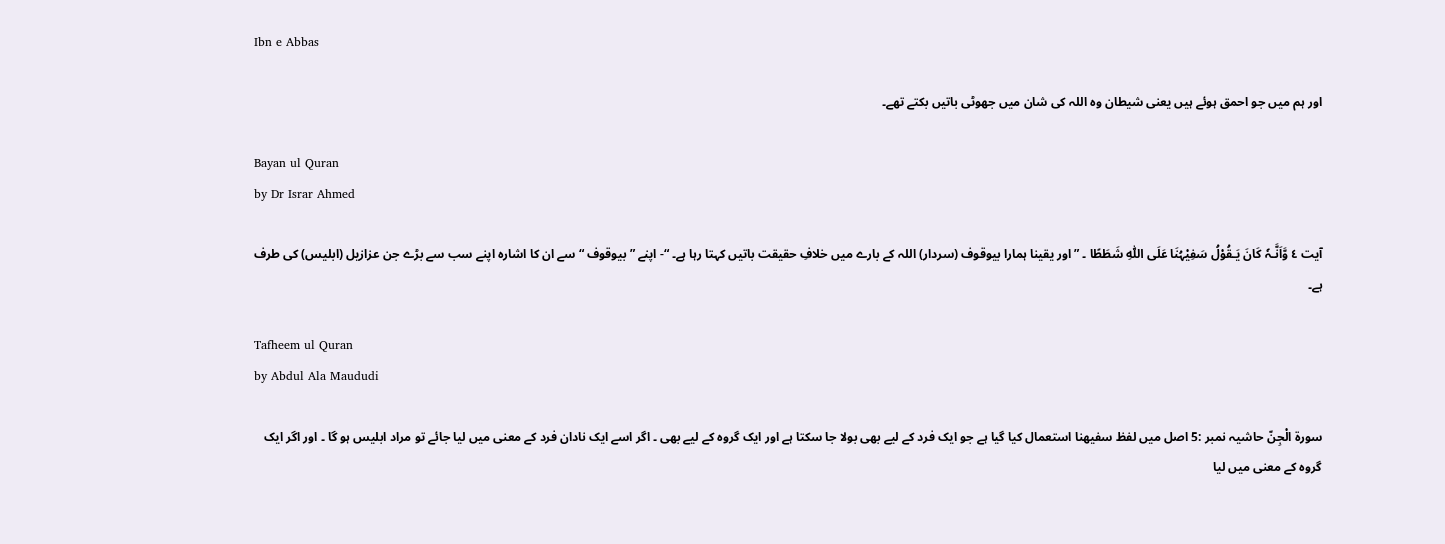Ibn e Abbas

اور ہم میں جو احمق ہوئے ہیں یعنی شیطان وہ اللہ کی شان میں جھوٹی باتیں بکتے تھے۔

Bayan ul Quran
by Dr Israr Ahmed

آیت ٤ وَّاَنَّـہٗ کَانَ یَـقُوْلُ سَفِیْہُنَا عَلَی اللّٰہِ شَطَطًا ۔ ” اور یقینا ہمارا بیوقوف (سردار) اللہ کے بارے میں خلافِ حقیقت باتیں کہتا رہا ہے۔ “- اپنے ” بیوقوف “ سے ان کا اشارہ اپنے سب سے بڑے جن عزازیل (ابلیس) کی طرف ہے۔

Tafheem ul Quran
by Abdul Ala Maududi

سورة الْجِنّ حاشیہ نمبر :5 اصل میں لفظ سفیھنا استعمال کیا گیا ہے جو ایک فرد کے لیے بھی بولا جا سکتا ہے اور ایک گروہ کے لیے بھی ۔ اگر اسے ایک نادان فرد کے معنی میں لیا جائے تو مراد ابلیس ہو گا ۔ اور اگر ایک گروہ کے معنی میں لیا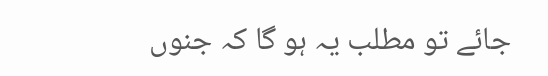جائے تو مطلب یہ ہو گا کہ جنوں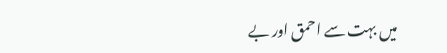میں بہت سے احمق اور بے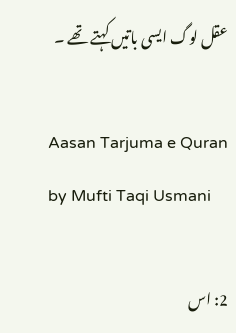عقل لوگ ایسی باتیں کہتے تھے ۔

Aasan Tarjuma e Quran
by Mufti Taqi Usmani

2: اس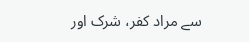سے مراد کفر، شرک اور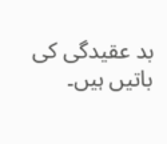بد عقیدگی کی باتیں ہیں۔